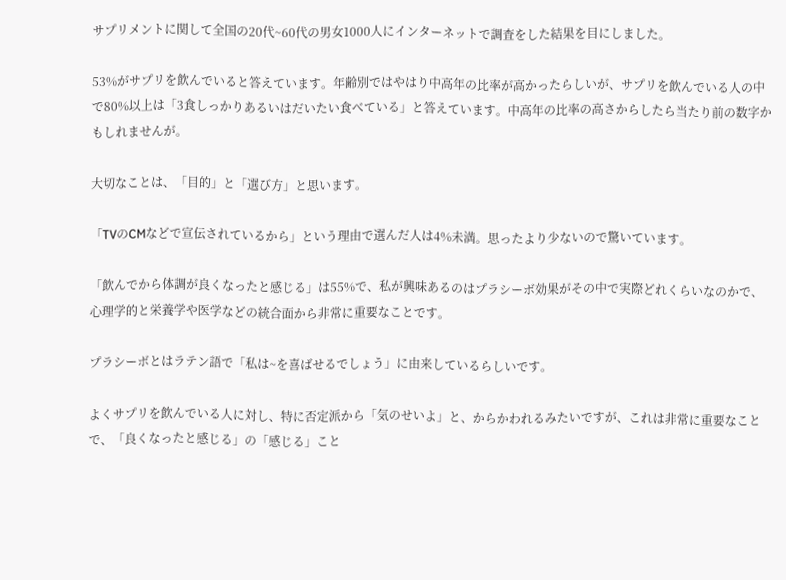サプリメントに関して全国の20代~60代の男女1000人にインターネットで調査をした結果を目にしました。

53%がサプリを飲んでいると答えています。年齢別ではやはり中高年の比率が高かったらしいが、サプリを飲んでいる人の中で80%以上は「3食しっかりあるいはだいたい食べている」と答えています。中高年の比率の高さからしたら当たり前の数字かもしれませんが。

大切なことは、「目的」と「選び方」と思います。

「TVのCMなどで宣伝されているから」という理由で選んだ人は4%未満。思ったより少ないので驚いています。

「飲んでから体調が良くなったと感じる」は55%で、私が興味あるのはプラシーボ効果がその中で実際どれくらいなのかで、心理学的と栄養学や医学などの統合面から非常に重要なことです。

プラシーボとはラテン語で「私は~を喜ばせるでしょう」に由来しているらしいです。

よくサプリを飲んでいる人に対し、特に否定派から「気のせいよ」と、からかわれるみたいですが、これは非常に重要なことで、「良くなったと感じる」の「感じる」こと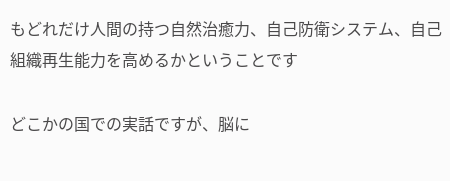もどれだけ人間の持つ自然治癒力、自己防衛システム、自己組織再生能力を高めるかということです

どこかの国での実話ですが、脳に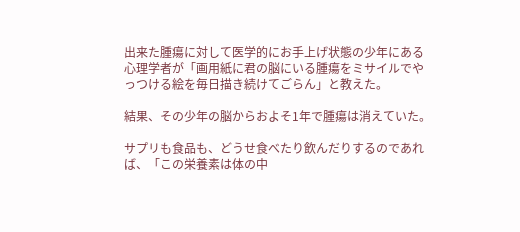出来た腫瘍に対して医学的にお手上げ状態の少年にある心理学者が「画用紙に君の脳にいる腫瘍をミサイルでやっつける絵を毎日描き続けてごらん」と教えた。

結果、その少年の脳からおよそ1年で腫瘍は消えていた。

サプリも食品も、どうせ食べたり飲んだりするのであれば、「この栄養素は体の中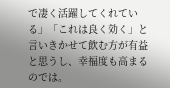で凄く活躍してくれている」「これは良く効く」と言いきかせて飲む方が有益と思うし、幸福度も高まるのでは。